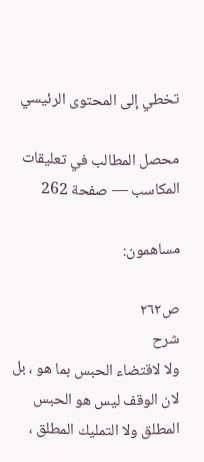تخطي إلى المحتوى الرئيسي

محصل المطالب في تعليقات المكاسب — صفحة 262

مساهمون:

ص٢٦٢
شرح
ولا لاقتضاء الحبس بما هو ، بل لان الوقف ليس هو الحبس المطلق ولا التمليك المطلق ،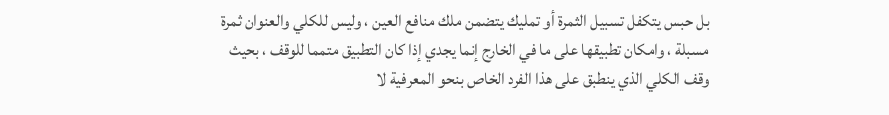بل حبس يتكفل تسبيل الثمرة أو تمليك يتضمن ملك منافع العين ، وليس للكلي والعنوان ثمرة مسبلة ، وامكان تطبيقها على ما في الخارج إنما يجدي إذا كان التطبيق متمما للوقف ، بحيث وقف الكلي الذي ينطبق على هذا الفرد الخاص بنحو المعرفية لا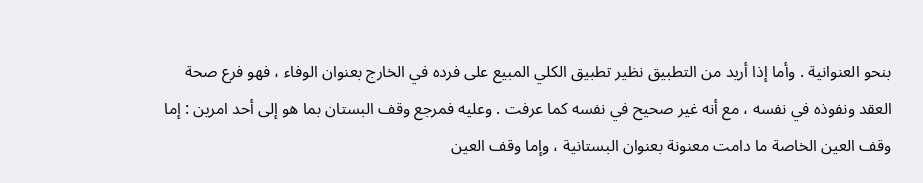بنحو العنوانية . وأما إذا أريد من التطبيق نظير تطبيق الكلي المبيع على فرده في الخارج بعنوان الوفاء ، فهو فرع صحة العقد ونفوذه في نفسه ، مع أنه غير صحيح في نفسه كما عرفت . وعليه فمرجع وقف البستان بما هو إلى أحد امرين : إما وقف العين الخاصة ما دامت معنونة بعنوان البستانية ، وإما وقف العين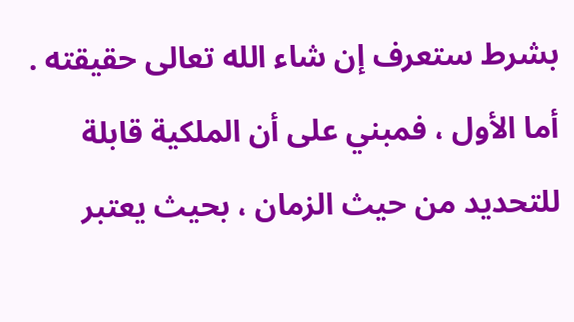بشرط ستعرف إن شاء الله تعالى حقيقته . أما الأول ، فمبني على أن الملكية قابلة للتحديد من حيث الزمان ، بحيث يعتبر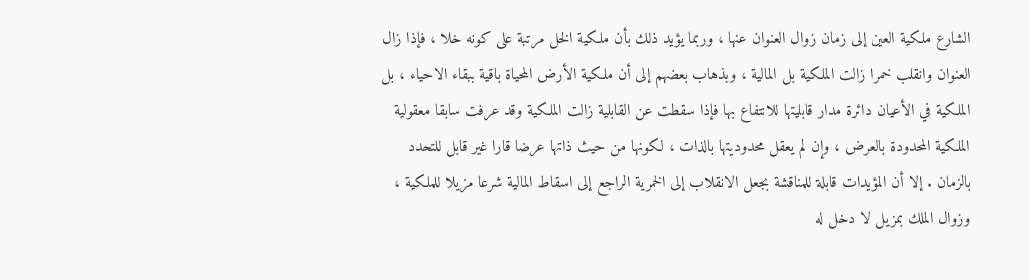الشارع ملكية العين إلى زمان زوال العنوان عنها ، وربما يؤيد ذلك بأن ملكية الخل مرتبة على كونه خلا ، فإذا زال العنوان وانقلب خمرا زالت الملكية بل المالية ، وبذهاب بعضهم إلى أن ملكية الأرض المحياة باقية ببقاء الاحياء ، بل الملكية في الأعيان دائرة مدار قابليتها للانتفاع بها فإذا سقطت عن القابلية زالت الملكية وقد عرفت سابقا معقولية الملكية المحدودة بالعرض ، وإن لم يعقل محدوديتها بالذات ، لكونها من حيث ذاتها عرضا قارا غير قابل للتحدد بالزمان . إلا أن المؤيدات قابلة للمناقشة بجعل الانقلاب إلى الخمرية الراجع إلى اسقاط المالية شرعا مزيلا للملكية ، وزوال الملك بمزيل لا دخل له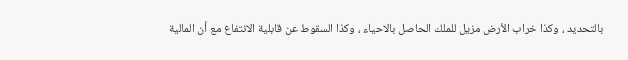بالتحديد ، وكذا خراب الأرض مزيل للملك الحاصل بالاحياء ، وكذا السقوط عن قابلية الانتفاع مع أن المالية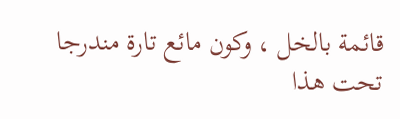قائمة بالخل ، وكون مائع تارة مندرجا تحت هذا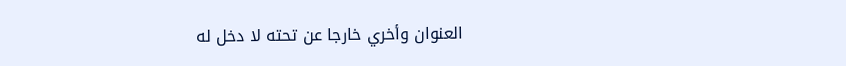العنوان وأخري خارجا عن تحته لا دخل له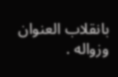بانقلاب العنوان وزواله .